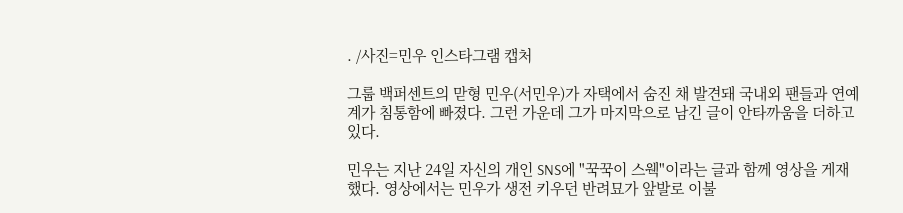. /사진=민우 인스타그램 캡처

그룹 백퍼센트의 맏형 민우(서민우)가 자택에서 숨진 채 발견돼 국내외 팬들과 연예계가 침통함에 빠졌다. 그런 가운데 그가 마지막으로 남긴 글이 안타까움을 더하고 있다.

민우는 지난 24일 자신의 개인 SNS에 "꾹꾹이 스웩"이라는 글과 함께 영상을 게재했다. 영상에서는 민우가 생전 키우던 반려묘가 앞발로 이불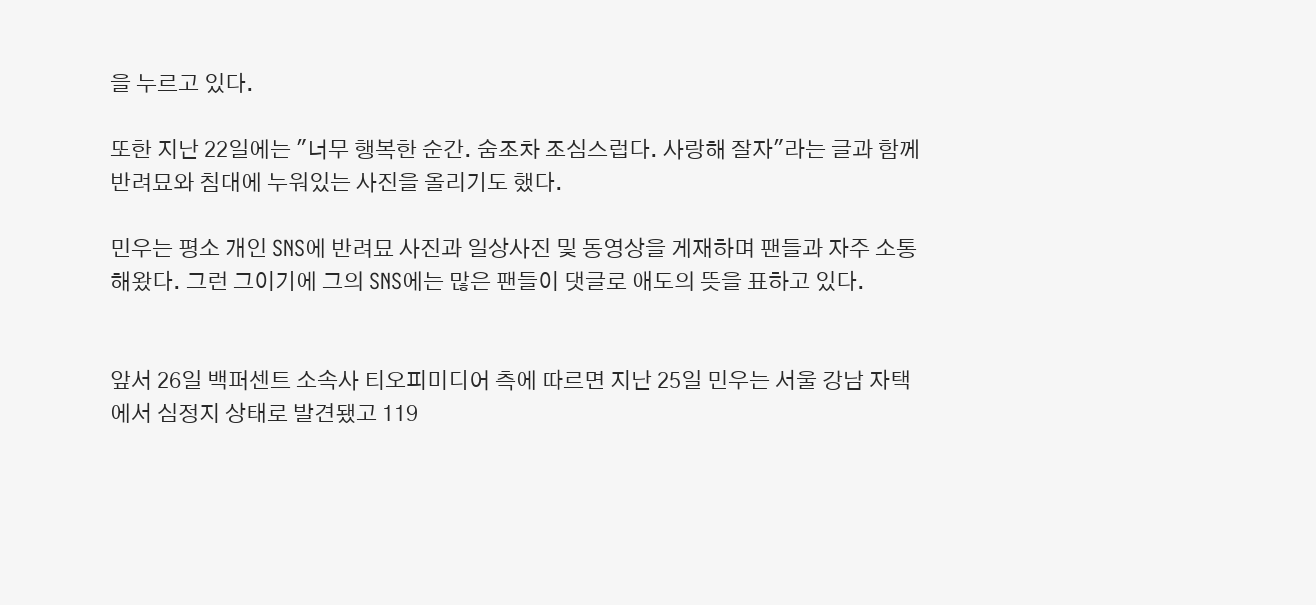을 누르고 있다.

또한 지난 22일에는 "너무 행복한 순간. 숨조차 조심스럽다. 사랑해 잘자"라는 글과 함께 반려묘와 침대에 누워있는 사진을 올리기도 했다.

민우는 평소 개인 SNS에 반려묘 사진과 일상사진 및 동영상을 게재하며 팬들과 자주 소통해왔다. 그런 그이기에 그의 SNS에는 많은 팬들이 댓글로 애도의 뜻을 표하고 있다.


앞서 26일 백퍼센트 소속사 티오피미디어 측에 따르면 지난 25일 민우는 서울 강남 자택에서 심정지 상태로 발견됐고 119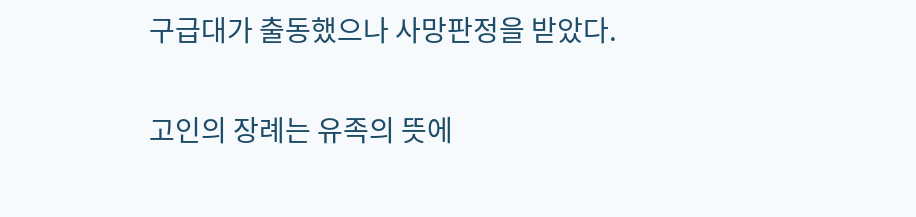구급대가 출동했으나 사망판정을 받았다.

고인의 장례는 유족의 뜻에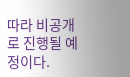따라 비공개로 진행될 예정이다.